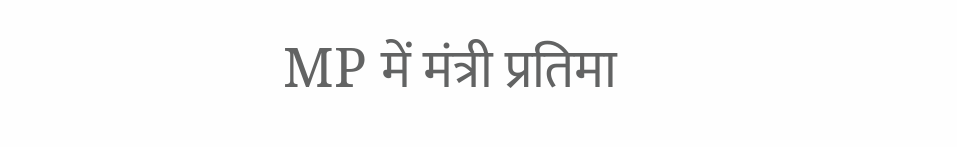MP में मंत्री प्रतिमा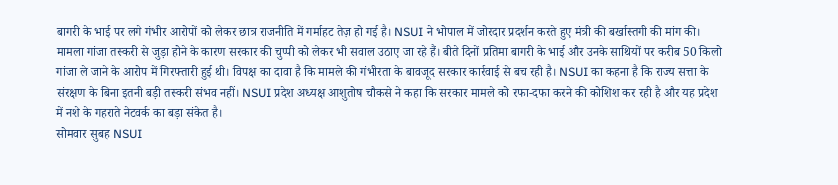बागरी के भाई पर लगे गंभीर आरोपों को लेकर छात्र राजनीति में गर्माहट तेज़ हो गई है। NSUI ने भोपाल में जोरदार प्रदर्शन करते हुए मंत्री की बर्खास्तगी की मांग की। मामला गांजा तस्करी से जुड़ा होने के कारण सरकार की चुप्पी को लेकर भी सवाल उठाए जा रहे हैं। बीते दिनों प्रतिमा बागरी के भाई और उनके साथियों पर करीब 50 किलो गांजा ले जाने के आरोप में गिरफ्तारी हुई थी। विपक्ष का दावा है कि मामले की गंभीरता के बावजूद सरकार कार्रवाई से बच रही है। NSUI का कहना है कि राज्य सत्ता के संरक्षण के बिना इतनी बड़ी तस्करी संभव नहीं। NSUI प्रदेश अध्यक्ष आशुतोष चौकसे ने कहा कि सरकार मामले को रफा-दफा करने की कोशिश कर रही है और यह प्रदेश में नशे के गहराते नेटवर्क का बड़ा संकेत है।
सोमवार सुबह NSUI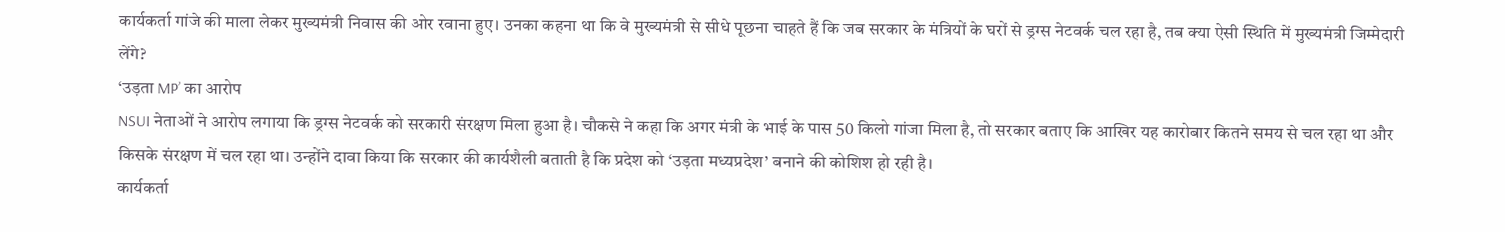कार्यकर्ता गांजे की माला लेकर मुख्यमंत्री निवास की ओर रवाना हुए। उनका कहना था कि वे मुख्यमंत्री से सीधे पूछना चाहते हैं कि जब सरकार के मंत्रियों के घरों से ड्रग्स नेटवर्क चल रहा है, तब क्या ऐसी स्थिति में मुख्यमंत्री जिम्मेदारी लेंगे?
‘उड़ता MP’ का आरोप
NSUI नेताओं ने आरोप लगाया कि ड्रग्स नेटवर्क को सरकारी संरक्षण मिला हुआ है। चौकसे ने कहा कि अगर मंत्री के भाई के पास 50 किलो गांजा मिला है, तो सरकार बताए कि आखिर यह कारोबार कितने समय से चल रहा था और किसके संरक्षण में चल रहा था। उन्होंने दावा किया कि सरकार की कार्यशैली बताती है कि प्रदेश को ‘उड़ता मध्यप्रदेश’ बनाने की कोशिश हो रही है।
कार्यकर्ता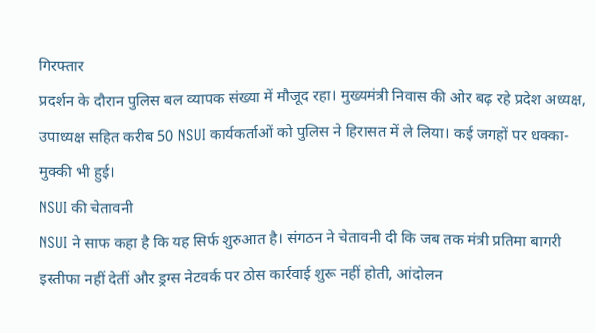गिरफ्तार
प्रदर्शन के दौरान पुलिस बल व्यापक संख्या में मौजूद रहा। मुख्यमंत्री निवास की ओर बढ़ रहे प्रदेश अध्यक्ष, उपाध्यक्ष सहित करीब 50 NSUI कार्यकर्ताओं को पुलिस ने हिरासत में ले लिया। कई जगहों पर धक्का-मुक्की भी हुई।
NSUI की चेतावनी
NSUI ने साफ कहा है कि यह सिर्फ शुरुआत है। संगठन ने चेतावनी दी कि जब तक मंत्री प्रतिमा बागरी इस्तीफा नहीं देतीं और ड्रग्स नेटवर्क पर ठोस कार्रवाई शुरू नहीं होती, आंदोलन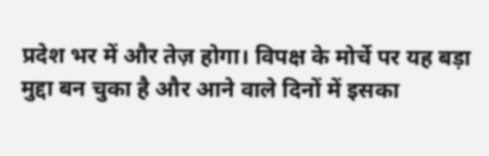प्रदेश भर में और तेज़ होगा। विपक्ष के मोर्चे पर यह बड़ा मुद्दा बन चुका है और आने वाले दिनों में इसका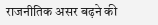राजनीतिक असर बढ़ने की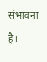संभावना है।